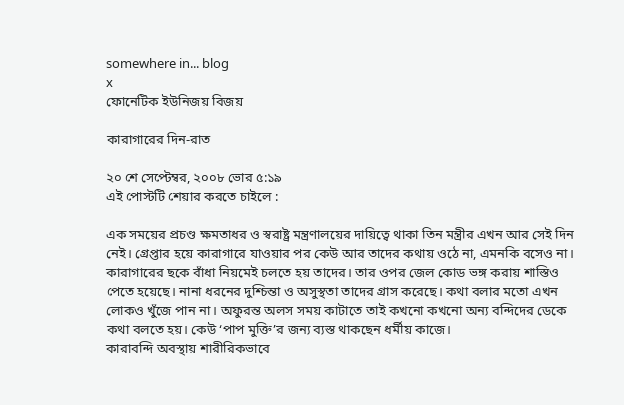somewhere in... blog
x
ফোনেটিক ইউনিজয় বিজয়

কারাগারের দিন-রাত

২০ শে সেপ্টেম্বর, ২০০৮ ভোর ৫:১৯
এই পোস্টটি শেয়ার করতে চাইলে :

এক সময়ের প্রচণ্ড ক্ষমতাধর ও স্বরাষ্ট্র মন্ত্রণালয়ের দায়িত্বে থাকা তিন মন্ত্রীর এখন আর সেই দিন নেই। গ্রেপ্তার হয়ে কারাগারে যাওয়ার পর কেউ আর তাদের কথায় ওঠে না, এমনকি বসেও না। কারাগারের ছকে বাঁধা নিয়মেই চলতে হয় তাদের। তার ওপর জেল কোড ভঙ্গ করায় শাস্তিও পেতে হয়েছে। নানা ধরনের দুশ্চিন্তা ও অসুস্থতা তাদের গ্রাস করেছে। কথা বলার মতো এখন লোকও খুঁজে পান না। অফুরন্ত অলস সময় কাটাতে তাই কখনো কখনো অন্য বন্দিদের ডেকে কথা বলতে হয়। কেউ ‘পাপ মুক্তি’র জন্য ব্যস্ত থাকছেন ধর্মীয় কাজে।
কারাবন্দি অবস্থায় শারীরিকভাবে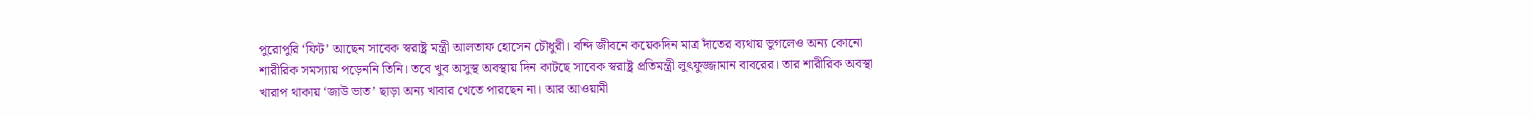পুরোপুরি ‘ফিট’ আছেন সাবেক স্বরাষ্ট্র মন্ত্রী আলতাফ হোসেন চৌধুরী। বন্দি জীবনে কয়েকদিন মাত্র দাঁতের ব্যথায় ভুগলেও অন্য কোনো শারীরিক সমস্যায় পড়েননি তিনি। তবে খুব অসুস্থ অবস্থায় দিন কাটছে সাবেক স্বরাষ্ট্র প্রতিমন্ত্রী লুৎফুজ্জামান বাবরের। তার শারীরিক অবস্থা খারাপ থাকায় ‘জাউ ভাত’ ছাড়া অন্য খাবার খেতে পারছেন না। আর আওয়ামী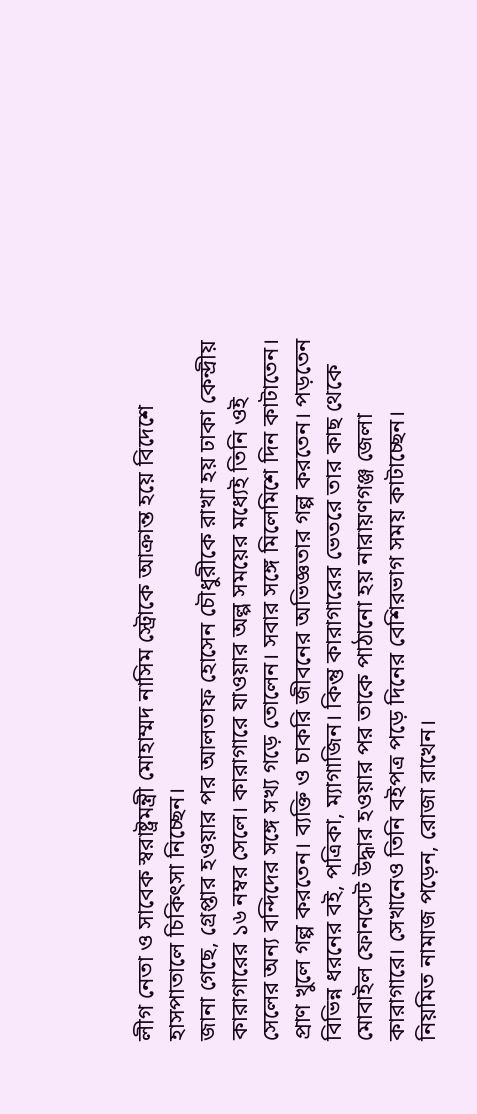লীগ নেতা ও সাবেক স্বরাষ্ট্রমন্ত্রী মোহাম্মদ নাসিম স্ট্রোকে আক্রান্ত হয়ে বিদেশে হাসপাতালে চিকিৎসা নিচ্ছেন।
জানা গেছে, গ্রেপ্তার হওয়ার পর আলতাফ হোসেন চৌধুরীকে রাখা হয় ঢাকা কেন্দ্রীয় কারাগারের ১৬ নম্বর সেলে। কারাগারে যাওয়ার অল্প সময়ের মধ্যেই তিনি ওই সেলের অন্য বন্দিদের সঙ্গে সখ্য গড়ে তোলেন। সবার সঙ্গে মিলেমিশে দিন কাটাতেন। প্রাণ খুলে গল্প করতেন। ব্যক্তি ও চাকরি জীবনের অভিজ্ঞতার গল্প করতেন। পড়তেন বিভিন্ন ধরনের বই, পত্রিকা, ম্যাগাজিন। কিন্তু কারাগারের ভেতরে তার কাছ থেকে মোবাইল ফোনসেট উদ্ধার হওয়ার পর তাকে পাঠানো হয় নারায়ণগঞ্জ জেলা কারাগারে। সেখানেও তিনি বইপত্র পড়ে দিনের বেশিরভাগ সময় কাটাচ্ছেন। নিয়মিত নামাজ পড়েন, রোজা রাখেন।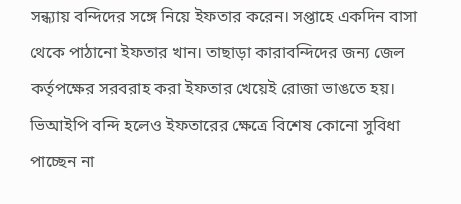সন্ধ্যায় বন্দিদের সঙ্গে নিয়ে ইফতার করেন। সপ্তাহে একদিন বাসা থেকে পাঠানো ইফতার খান। তাছাড়া কারাবন্দিদের জন্য জেল কর্তৃপক্ষের সরবরাহ করা ইফতার খেয়েই রোজা ভাঙতে হয়। ভিআইপি বন্দি হলেও ইফতারের ক্ষেত্রে বিশেষ কোনো সুবিধা পাচ্ছেন না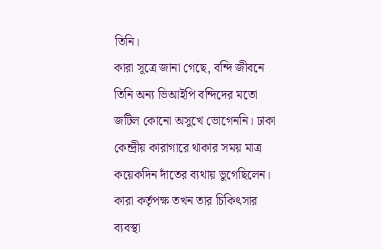তিনি।
কারা সূত্রে জানা গেছে, বন্দি জীবনে তিনি অন্য ভিআইপি বন্দিদের মতো জটিল কোনো অসুখে ভোগেননি। ঢাকা কেন্দ্রীয় কারাগারে থাকার সময় মাত্র কয়েকদিন দাঁতের ব্যথায় ভুগেছিলেন। কারা কর্তৃপক্ষ তখন তার চিকিৎসার ব্যবস্থা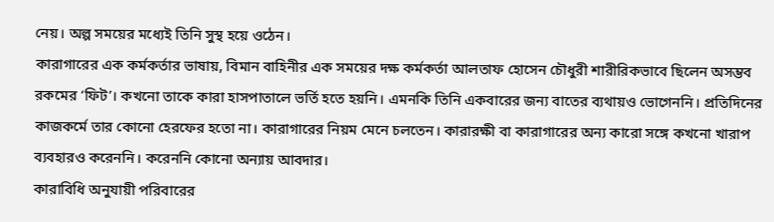নেয়। অল্প সময়ের মধ্যেই তিনি সুস্থ হয়ে ওঠেন।
কারাগারের এক কর্মকর্তার ভাষায়, বিমান বাহিনীর এক সময়ের দক্ষ কর্মকর্তা আলতাফ হোসেন চৌধুরী শারীরিকভাবে ছিলেন অসম্ভব রকমের ‘ফিট’। কখনো তাকে কারা হাসপাতালে ভর্তি হতে হয়নি। এমনকি তিনি একবারের জন্য বাতের ব্যথায়ও ভোগেননি। প্রতিদিনের কাজকর্মে তার কোনো হেরফের হতো না। কারাগারের নিয়ম মেনে চলতেন। কারারক্ষী বা কারাগারের অন্য কারো সঙ্গে কখনো খারাপ ব্যবহারও করেননি। করেননি কোনো অন্যায় আবদার।
কারাবিধি অনুযায়ী পরিবারের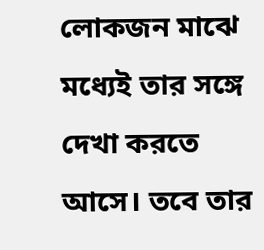লোকজন মাঝে মধ্যেই তার সঙ্গে দেখা করতে আসে। তবে তার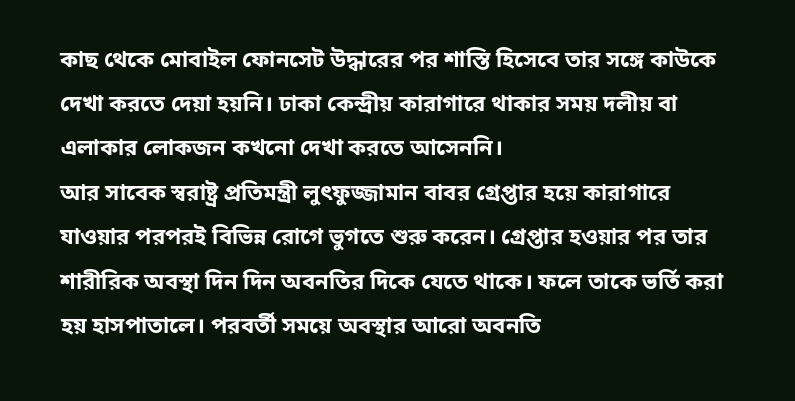কাছ থেকে মোবাইল ফোনসেট উদ্ধারের পর শাস্তি হিসেবে তার সঙ্গে কাউকে দেখা করতে দেয়া হয়নি। ঢাকা কেন্দ্রীয় কারাগারে থাকার সময় দলীয় বা এলাকার লোকজন কখনো দেখা করতে আসেননি।
আর সাবেক স্বরাষ্ট্র প্রতিমন্ত্রী লুৎফুজ্জামান বাবর গ্রেপ্তার হয়ে কারাগারে যাওয়ার পরপরই বিভিন্ন রোগে ভুগতে শুরু করেন। গ্রেপ্তার হওয়ার পর তার শারীরিক অবস্থা দিন দিন অবনতির দিকে যেতে থাকে। ফলে তাকে ভর্তি করা হয় হাসপাতালে। পরবর্তী সময়ে অবস্থার আরো অবনতি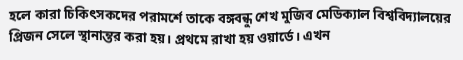হলে কারা চিকিৎসকদের পরামর্শে তাকে বঙ্গবন্ধু শেখ মুজিব মেডিক্যাল বিশ্ববিদ্যালয়ের প্রিজন সেলে স্থানান্তর করা হয়। প্রথমে রাখা হয় ওয়ার্ডে। এখন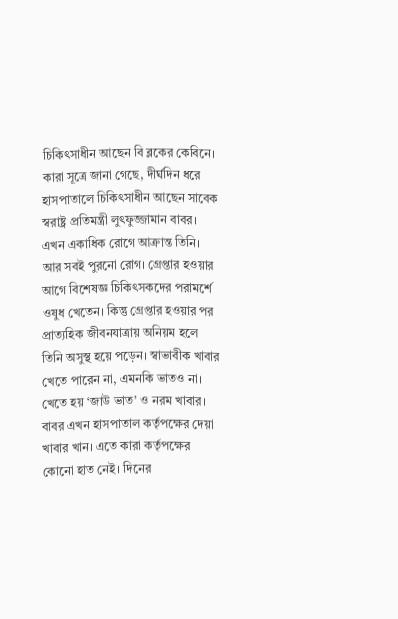চিকিৎসাধীন আছেন বি ব্লকের কেবিনে।
কারা সূত্রে জানা গেছে, দীর্ঘদিন ধরে হাসপাতালে চিকিৎসাধীন আছেন সাবেক স্বরাষ্ট্র প্রতিমন্ত্রী লুৎফুজ্জামান বাবর। এখন একাধিক রোগে আক্রান্ত তিনি। আর সবই পুরনো রোগ। গ্রেপ্তার হওয়ার আগে বিশেষজ্ঞ চিকিৎসকদের পরামর্শে ওষুধ খেতেন। কিন্তু গ্রেপ্তার হওয়ার পর প্রাত্যহিক জীবনযাত্রায় অনিয়ম হলে তিনি অসুস্থ হয়ে পড়েন। স্বাভাবীক খাবার খেতে পারেন না, এমনকি ভাতও না। খেতে হয় ‘জাউ ভাত’ ও নরম খাবার।
বাবর এখন হাসপাতাল কর্তৃপক্ষের দেয়া খাবার খান। এতে কারা কর্তৃপক্ষের কোনো হাত নেই। দিনের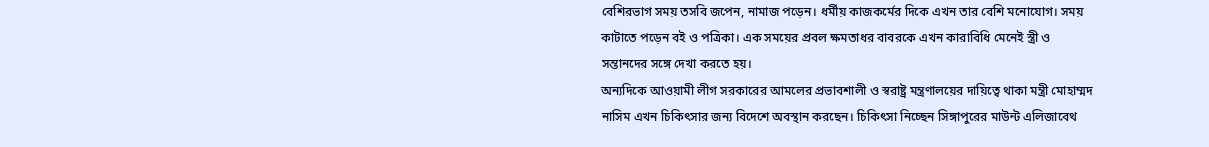বেশিরভাগ সময় তসবি জপেন, নামাজ পড়েন। ধর্মীয় কাজকর্মের দিকে এখন তার বেশি মনোযোগ। সময় কাটাতে পড়েন বই ও পত্রিকা। এক সময়ের প্রবল ক্ষমতাধর বাবরকে এখন কারাবিধি মেনেই স্ত্রী ও সন্তানদের সঙ্গে দেখা করতে হয়।
অন্যদিকে আওয়ামী লীগ সরকারের আমলের প্রভাবশালী ও স্বরাষ্ট্র মন্ত্রণালয়ের দায়িত্বে থাকা মন্ত্রী মোহাম্মদ নাসিম এখন চিকিৎসার জন্য বিদেশে অবস্থান করছেন। চিকিৎসা নিচ্ছেন সিঙ্গাপুরের মাউন্ট এলিজাবেথ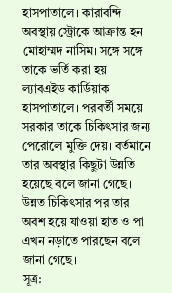হাসপাতালে। কারাবন্দি অবস্থায় স্ট্রোকে আক্রান্ত হন মোহাম্মদ নাসিম। সঙ্গে সঙ্গে তাকে ভর্তি করা হয় ল্যাবএইড কার্ডিয়াক হাসপাতালে। পরবর্তী সময়ে সরকার তাকে চিকিৎসার জন্য পেরোলে মুক্তি দেয়। বর্তমানে তার অবস্থার কিছুটা উন্নতি হয়েছে বলে জানা গেছে। উন্নত চিকিৎসার পর তার অবশ হয়ে যাওয়া হাত ও পা এখন নড়াতে পারছেন বলে জানা গেছে।
সূত্র: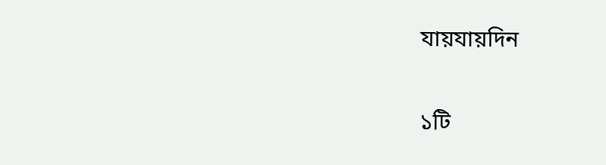যায়যায়দিন

১টি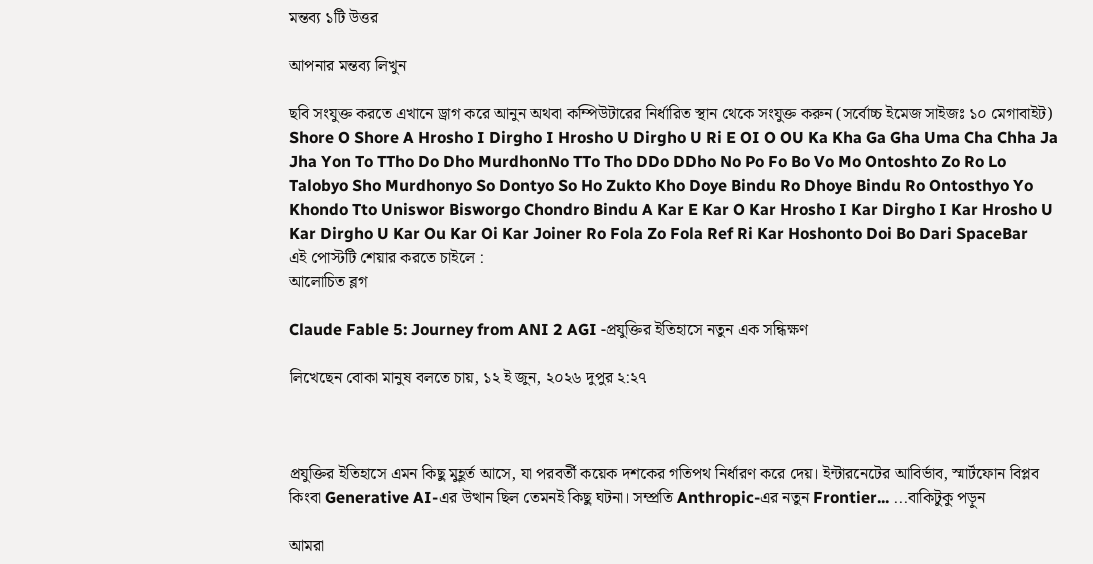মন্তব্য ১টি উত্তর

আপনার মন্তব্য লিখুন

ছবি সংযুক্ত করতে এখানে ড্রাগ করে আনুন অথবা কম্পিউটারের নির্ধারিত স্থান থেকে সংযুক্ত করুন (সর্বোচ্চ ইমেজ সাইজঃ ১০ মেগাবাইট)
Shore O Shore A Hrosho I Dirgho I Hrosho U Dirgho U Ri E OI O OU Ka Kha Ga Gha Uma Cha Chha Ja Jha Yon To TTho Do Dho MurdhonNo TTo Tho DDo DDho No Po Fo Bo Vo Mo Ontoshto Zo Ro Lo Talobyo Sho Murdhonyo So Dontyo So Ho Zukto Kho Doye Bindu Ro Dhoye Bindu Ro Ontosthyo Yo Khondo Tto Uniswor Bisworgo Chondro Bindu A Kar E Kar O Kar Hrosho I Kar Dirgho I Kar Hrosho U Kar Dirgho U Kar Ou Kar Oi Kar Joiner Ro Fola Zo Fola Ref Ri Kar Hoshonto Doi Bo Dari SpaceBar
এই পোস্টটি শেয়ার করতে চাইলে :
আলোচিত ব্লগ

Claude Fable 5: Journey from ANI 2 AGI -প্রযুক্তির ইতিহাসে নতুন এক সন্ধিক্ষণ

লিখেছেন বোকা মানুষ বলতে চায়, ১২ ই জুন, ২০২৬ দুপুর ২:২৭



প্রযুক্তির ইতিহাসে এমন কিছু মুহূর্ত আসে, যা পরবর্তী কয়েক দশকের গতিপথ নির্ধারণ করে দেয়। ইন্টারনেটের আবির্ভাব, স্মার্টফোন বিপ্লব কিংবা Generative AI-এর উত্থান ছিল তেমনই কিছু ঘটনা। সম্প্রতি Anthropic-এর নতুন Frontier... ...বাকিটুকু পড়ুন

আমরা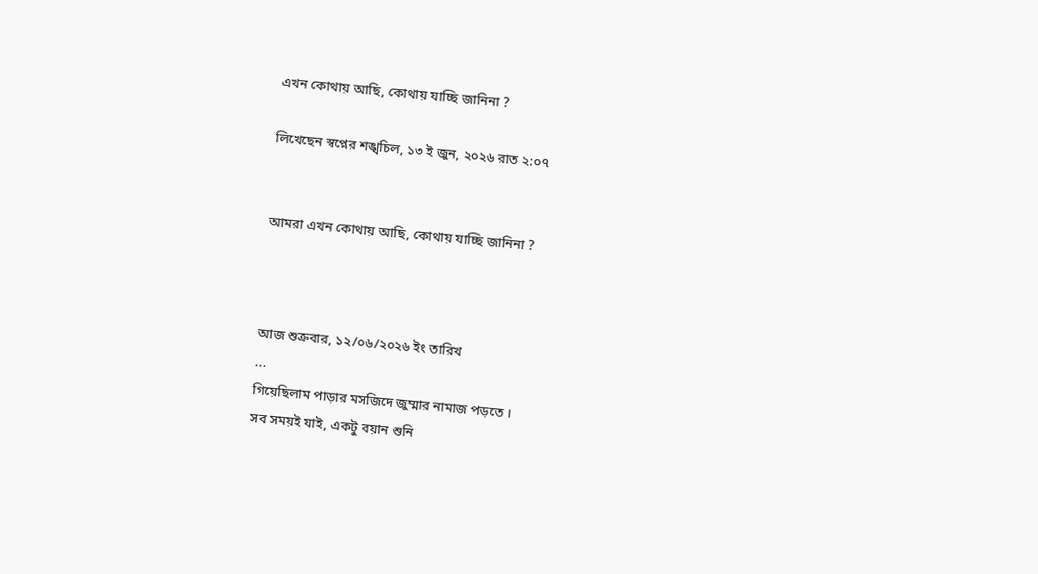এখন কোথায় আছি, কোথায় যাচ্ছি জানিনা ?

লিখেছেন স্বপ্নের শঙ্খচিল, ১৩ ই জুন, ২০২৬ রাত ২:০৭


আমরা এখন কোথায় আছি, কোথায় যাচ্ছি জানিনা ?



আজ শুক্রবার, ১২/০৬/২০২৬ ইং তারিখ
...
গিয়েছিলাম পাড়ার মসজিদে জুম্মার নামাজ পড়তে ।
সব সময়ই যাই, একটু বয়ান শুনি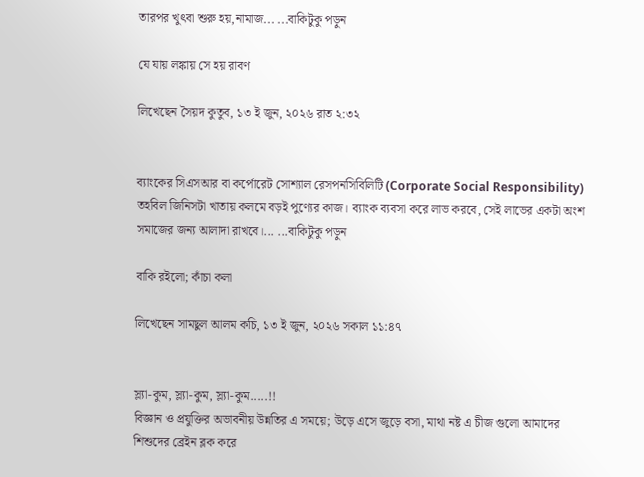তারপর খুৎবা শুরু হয়,নামাজ... ...বাকিটুকু পড়ুন

যে যায় লঙ্কায় সে হয় রাবণ

লিখেছেন সৈয়দ কুতুব, ১৩ ই জুন, ২০২৬ রাত ২:৩২


ব্যাংকের সিএসআর বা কর্পোরেট সোশ্যাল রেসপনসিবিলিটি (Corporate Social Responsibility) তহবিল জিনিসটা খাতায় কলমে বড়ই পুণ্যের কাজ। ব্যাংক ব্যবসা করে লাভ করবে, সেই লাভের একটা অংশ সমাজের জন্য আলাদা রাখবে।... ...বাকিটুকু পড়ুন

বাকি রইলো; কাঁচা কলা

লিখেছেন সামছুল আলম কচি, ১৩ ই জুন, ২০২৬ সকাল ১১:৪৭


স্ল্যা-কুম, স্ল্যা-কুম, স্ল্যা-কুম.....!!
বিজ্ঞান ও প্রযুক্তির অভাবনীয় উন্নতির এ সময়ে; উড়ে এসে জুড়ে বসা, মাথা নষ্ট এ চীজ গুলো আমাদের শিশুদের ব্রেইন ব্লক করে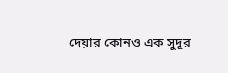দেয়ার কোনও এক সুদূর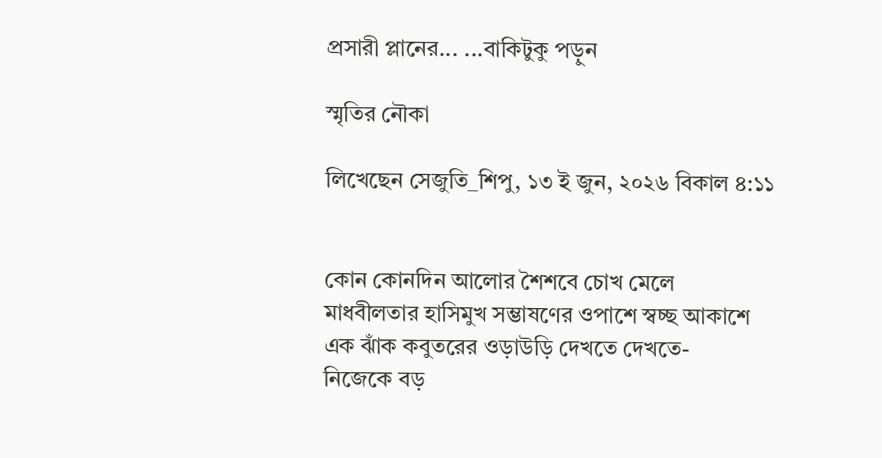প্রসারী প্লানের... ...বাকিটুকু পড়ুন

স্মৃতির নৌকা

লিখেছেন সেজুতি_শিপু, ১৩ ই জুন, ২০২৬ বিকাল ৪:১১


কোন কোনদিন আলোর শৈশবে চোখ মেলে
মাধবীলতার হাসিমুখ সম্ভাষণের ওপাশে স্বচ্ছ আকাশে
এক ঝাঁক কবুতরের ওড়াউড়ি দেখতে দেখতে-
নিজেকে বড়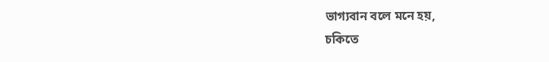ভাগ্যবান বলে মনে হয়,
চকিতে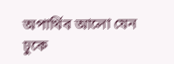অপার্থিব আলো যেন ঢুকে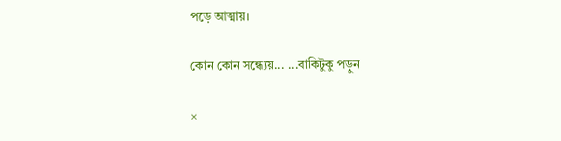পড়ে আত্মায়।

কোন কোন সন্ধ‍্যেয়... ...বাকিটুকু পড়ুন

×